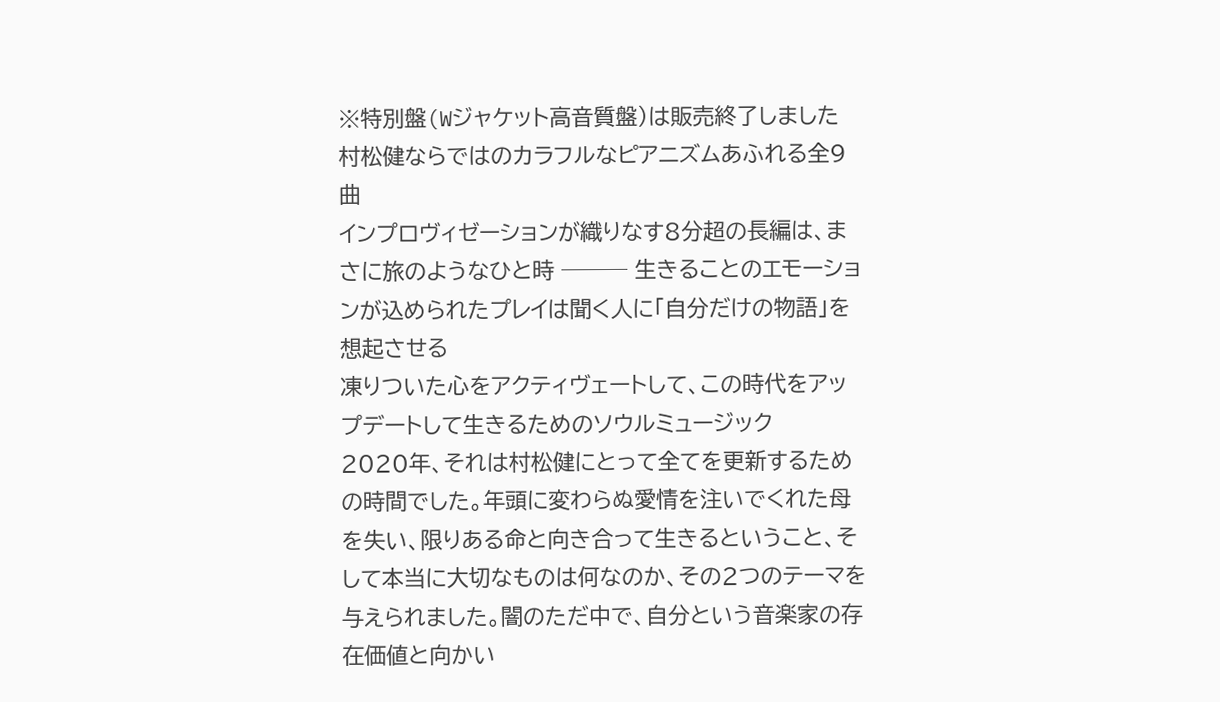※特別盤(Wジャケット高音質盤)は販売終了しました
村松健ならではのカラフルなピアニズムあふれる全9曲
インプロヴィゼーションが織りなす8分超の長編は、まさに旅のようなひと時 ─── 生きることのエモーションが込められたプレイは聞く人に「自分だけの物語」を想起させる
凍りついた心をアクティヴェートして、この時代をアップデートして生きるためのソウルミュージック
2020年、それは村松健にとって全てを更新するための時間でした。年頭に変わらぬ愛情を注いでくれた母を失い、限りある命と向き合って生きるということ、そして本当に大切なものは何なのか、その2つのテーマを与えられました。闇のただ中で、自分という音楽家の存在価値と向かい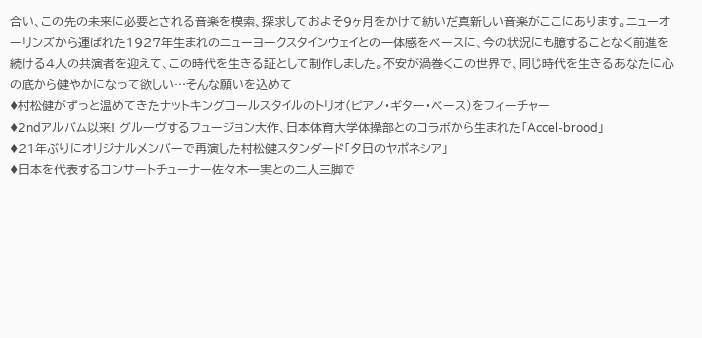合い、この先の未来に必要とされる音楽を模索、探求しておよそ9ヶ月をかけて紡いだ真新しい音楽がここにあります。ニューオーリンズから運ばれた1927年生まれのニューヨークスタインウェイとの一体感をベースに、今の状況にも臆することなく前進を続ける4人の共演者を迎えて、この時代を生きる証として制作しました。不安が渦巻くこの世界で、同じ時代を生きるあなたに心の底から健やかになって欲しい…そんな願いを込めて
♦村松健がずっと温めてきたナットキングコールスタイルのトリオ(ピアノ・ギター・ベース)をフィーチャー
♦2ndアルバム以来! グルーヴするフュージョン大作、日本体育大学体操部とのコラボから生まれた「Accel-brood」
♦21年ぶりにオリジナルメンバーで再演した村松健スタンダード「夕日のヤポネシア」
♦日本を代表するコンサートチューナー佐々木一実との二人三脚で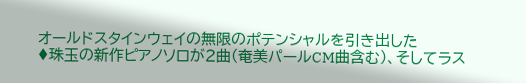オールドスタインウェイの無限のポテンシャルを引き出した
♦珠玉の新作ピアノソロが2曲(奄美パールCM曲含む)、そしてラス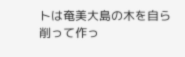トは奄美大島の木を自ら削って作っ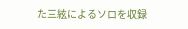た三絃によるソロを収録